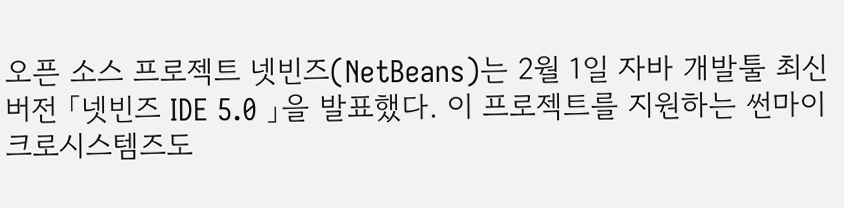오픈 소스 프로젝트 넷빈즈(NetBeans)는 2월 1일 자바 개발툴 최신 버전 「넷빈즈 IDE 5.0 」을 발표했다. 이 프로젝트를 지원하는 썬마이크로시스템즈도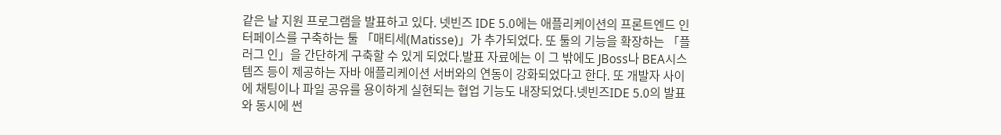같은 날 지원 프로그램을 발표하고 있다. 넷빈즈 IDE 5.0에는 애플리케이션의 프론트엔드 인터페이스를 구축하는 툴 「매티세(Matisse)」가 추가되었다. 또 툴의 기능을 확장하는 「플러그 인」을 간단하게 구축할 수 있게 되었다.발표 자료에는 이 그 밖에도 JBoss나 BEA시스템즈 등이 제공하는 자바 애플리케이션 서버와의 연동이 강화되었다고 한다. 또 개발자 사이에 채팅이나 파일 공유를 용이하게 실현되는 협업 기능도 내장되었다.넷빈즈IDE 5.0의 발표와 동시에 썬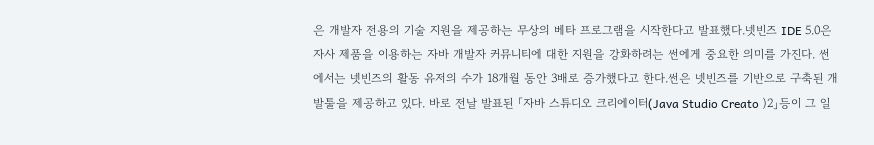은 개발자 전용의 기술 지원을 제공하는 무상의 베타 프로그램을 시작한다고 발표했다.넷빈즈 IDE 5.0은 자사 제품을 이용하는 자바 개발자 커뮤니티에 대한 지원을 강화하려는 썬에게 중요한 의미를 가진다. 썬에서는 넷빈즈의 활동 유저의 수가 18개월 동안 3배로 증가했다고 한다.썬은 넷빈즈를 기반으로 구축된 개발툴을 제공하고 있다. 바로 전날 발표된 「자바 스튜디오 크리에이터(Java Studio Creato )2」등이 그 일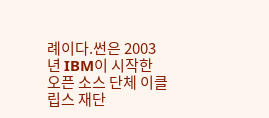례이다.썬은 2003년 IBM이 시작한 오픈 소스 단체 이클립스 재단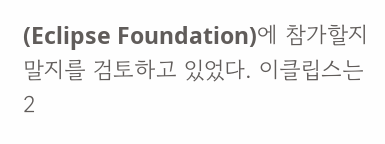(Eclipse Foundation)에 참가할지 말지를 검토하고 있었다. 이클립스는 2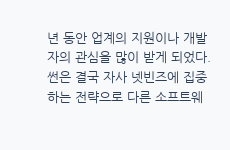년 동안 업계의 지원이나 개발자의 관심을 많이 받게 되었다. 썬은 결국 자사 넷빈즈에 집중하는 전략으로 다른 소프트웨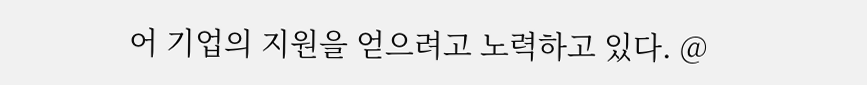어 기업의 지원을 얻으려고 노력하고 있다. @